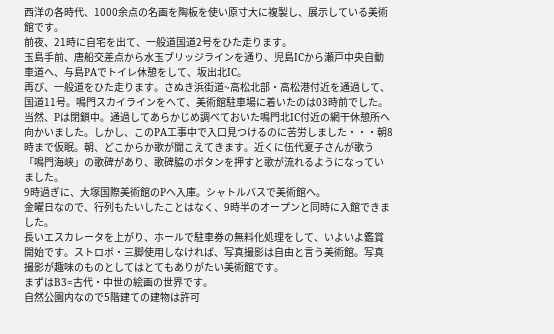西洋の各時代、1000余点の名画を陶板を使い原寸大に複製し、展示している美術館です。
前夜、21時に自宅を出て、一般道国道2号をひた走ります。
玉島手前、唐船交差点から水玉ブリッジラインを通り、児島ICから瀬戸中央自動車道へ、与島PAでトイレ休憩をして、坂出北IC。
再び、一般道をひた走ります。さぬき浜街道~高松北部・高松港付近を通過して、国道11号。鳴門スカイラインをへて、美術館駐車場に着いたのは03時前でした。
当然、Pは閉鎖中。通過してあらかじめ調べておいた鳴門北IC付近の網干休憩所へ向かいました。しかし、このPA工事中で入口見つけるのに苦労しました・・・朝8時まで仮眠。朝、どこからか歌が聞こえてきます。近くに伍代夏子さんが歌う「鳴門海峡」の歌碑があり、歌碑脇のボタンを押すと歌が流れるようになっていました。
9時過ぎに、大塚国際美術館のPへ入庫。シャトルバスで美術館へ。
金曜日なので、行列もたいしたことはなく、9時半のオープンと同時に入館できました。
長いエスカレータを上がり、ホールで駐車券の無料化処理をして、いよいよ鑑賞開始です。ストロボ・三脚使用しなければ、写真撮影は自由と言う美術館。写真撮影が趣味のものとしてはとてもありがたい美術館です。
まずはB3=古代・中世の絵画の世界です。
自然公園内なので5階建ての建物は許可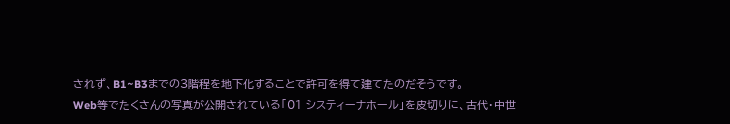されず、B1~B3までの3階程を地下化することで許可を得て建てたのだそうです。
Web等でたくさんの写真が公開されている「01 システィーナホール」を皮切りに、古代・中世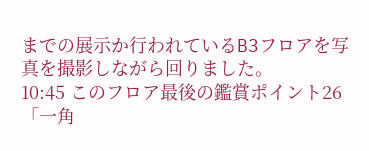までの展示か行われているB3フロアを写真を撮影しながら回りました。
10:45 このフロア最後の鑑賞ポイント26「一角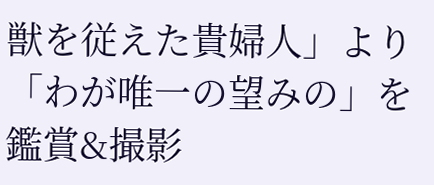獣を従えた貴婦人」より「わが唯一の望みの」を鑑賞&撮影